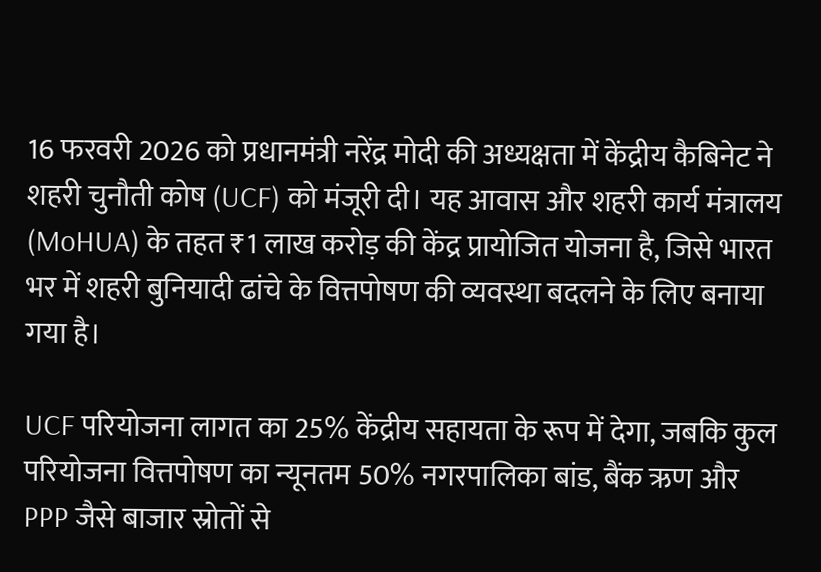16 फरवरी 2026 को प्रधानमंत्री नरेंद्र मोदी की अध्यक्षता में केंद्रीय कैबिनेट ने शहरी चुनौती कोष (UCF) को मंजूरी दी। यह आवास और शहरी कार्य मंत्रालय (MoHUA) के तहत ₹1 लाख करोड़ की केंद्र प्रायोजित योजना है, जिसे भारत भर में शहरी बुनियादी ढांचे के वित्तपोषण की व्यवस्था बदलने के लिए बनाया गया है।

UCF परियोजना लागत का 25% केंद्रीय सहायता के रूप में देगा, जबकि कुल परियोजना वित्तपोषण का न्यूनतम 50% नगरपालिका बांड, बैंक ऋण और PPP जैसे बाजार स्रोतों से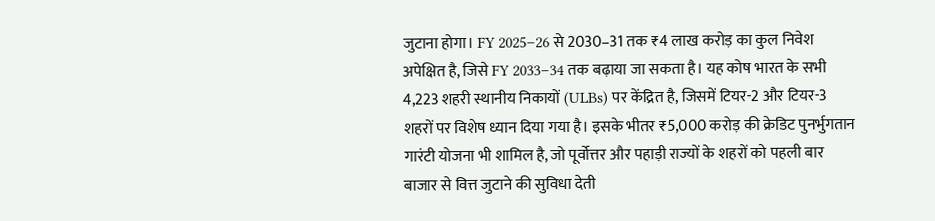जुटाना होगा। FY 2025–26 से 2030–31 तक ₹4 लाख करोड़ का कुल निवेश अपेक्षित है, जिसे FY 2033–34 तक बढ़ाया जा सकता है। यह कोष भारत के सभी 4,223 शहरी स्थानीय निकायों (ULBs) पर केंद्रित है, जिसमें टियर-2 और टियर-3 शहरों पर विशेष ध्यान दिया गया है। इसके भीतर ₹5,000 करोड़ की क्रेडिट पुनर्भुगतान गारंटी योजना भी शामिल है, जो पूर्वोत्तर और पहाड़ी राज्यों के शहरों को पहली बार बाजार से वित्त जुटाने की सुविधा देती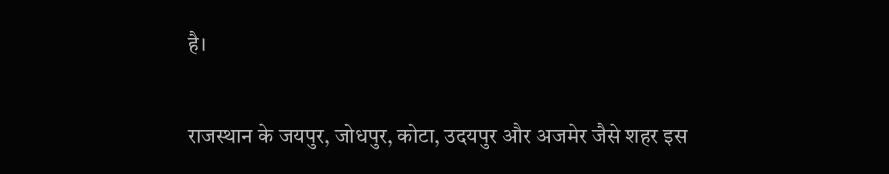है।

राजस्थान के जयपुर, जोधपुर, कोटा, उदयपुर और अजमेर जैसे शहर इस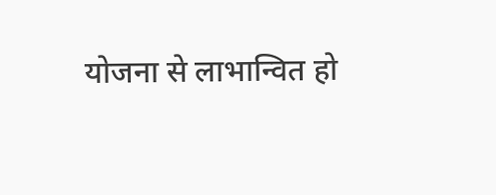योजना से लाभान्वित हो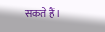सकते हैं।